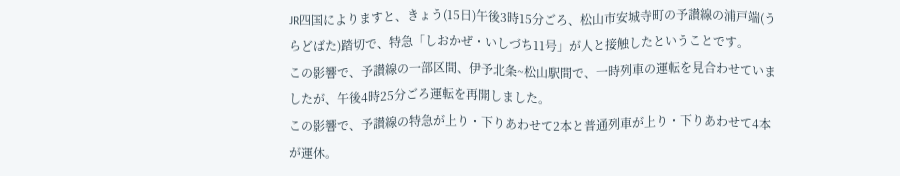JR四国によりますと、きょう(15日)午後3時15分ごろ、松山市安城寺町の予讃線の浦戸端(うらどばた)踏切で、特急「しおかぜ・いしづち11号」が人と接触したということです。
この影響で、予讃線の一部区間、伊予北条~松山駅間で、一時列車の運転を見合わせていましたが、午後4時25分ごろ運転を再開しました。
この影響で、予讃線の特急が上り・下りあわせて2本と普通列車が上り・下りあわせて4本が運休。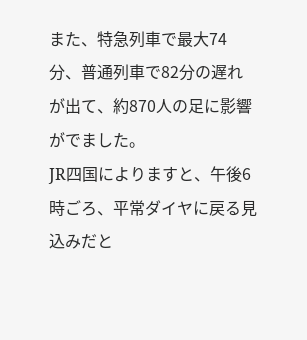また、特急列車で最大74分、普通列車で82分の遅れが出て、約870人の足に影響がでました。
JR四国によりますと、午後6時ごろ、平常ダイヤに戻る見込みだと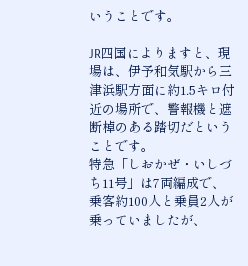いうことです。

JR四国によりますと、現場は、伊予和気駅から三津浜駅方面に約1.5キロ付近の場所で、警報機と遮断棹のある踏切だということです。
特急「しおかぜ・いしづち11号」は7両編成で、乗客約100人と乗員2人が乗っていましたが、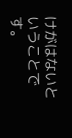けがはないということです。